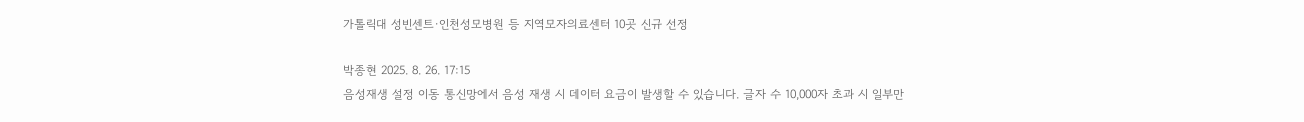가톨릭대 성빈센트·인천성모병원 등 지역모자의료센터 10곳 신규 선정

박종현 2025. 8. 26. 17:15
음성재생 설정 이동 통신망에서 음성 재생 시 데이터 요금이 발생할 수 있습니다. 글자 수 10,000자 초과 시 일부만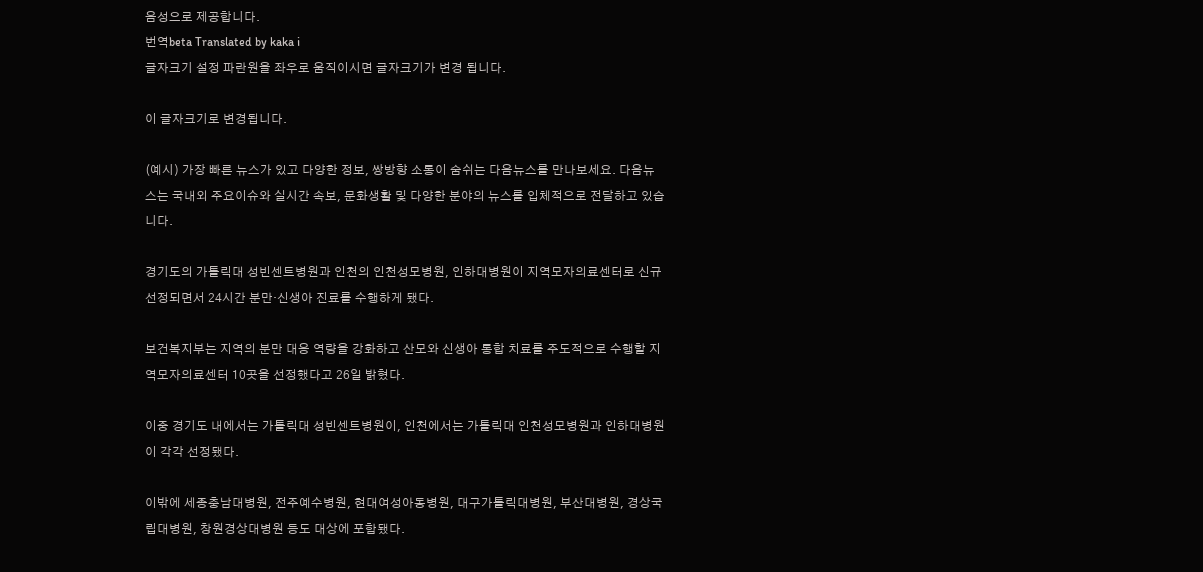음성으로 제공합니다.
번역beta Translated by kaka i
글자크기 설정 파란원을 좌우로 움직이시면 글자크기가 변경 됩니다.

이 글자크기로 변경됩니다.

(예시) 가장 빠른 뉴스가 있고 다양한 정보, 쌍방향 소통이 숨쉬는 다음뉴스를 만나보세요. 다음뉴스는 국내외 주요이슈와 실시간 속보, 문화생활 및 다양한 분야의 뉴스를 입체적으로 전달하고 있습니다.

경기도의 가톨릭대 성빈센트병원과 인천의 인천성모병원, 인하대병원이 지역모자의료센터로 신규 선정되면서 24시간 분만·신생아 진료를 수행하게 됐다.

보건복지부는 지역의 분만 대응 역량을 강화하고 산모와 신생아 통합 치료를 주도적으로 수행할 지역모자의료센터 10곳을 선정했다고 26일 밝혔다.

이중 경기도 내에서는 가톨릭대 성빈센트병원이, 인천에서는 가톨릭대 인천성모병원과 인하대병원이 각각 선정됐다.

이밖에 세종충남대병원, 전주예수병원, 현대여성아동병원, 대구가톨릭대병원, 부산대병원, 경상국립대병원, 창원경상대병원 등도 대상에 포함됐다.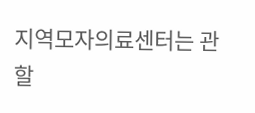지역모자의료센터는 관할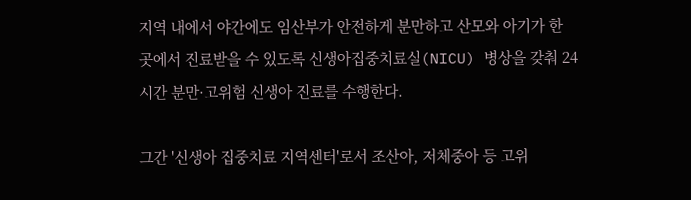지역 내에서 야간에도 임산부가 안전하게 분만하고 산모와 아기가 한 곳에서 진료받을 수 있도록 신생아집중치료실(NICU) 병상을 갖춰 24시간 분만·고위험 신생아 진료를 수행한다.

그간 '신생아 집중치료 지역센터'로서 조산아, 저체중아 등 고위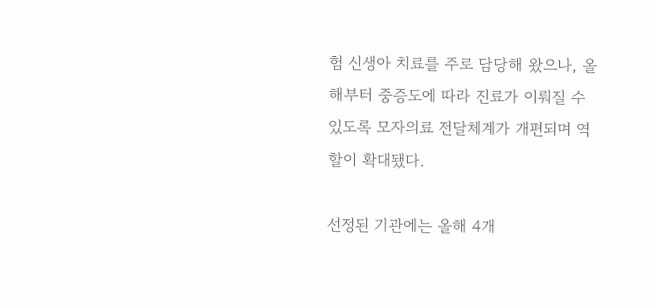험 신생아 치료를 주로 담당해 왔으나, 올해부터 중증도에 따라 진료가 이뤄질 수 있도록 모자의료 전달체계가 개편되며 역할이 확대됐다.

선정된 기관에는 올해 4개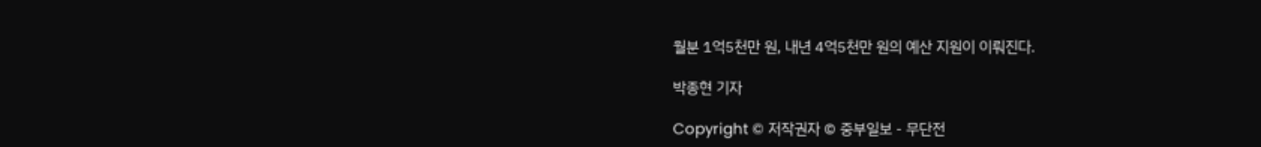월분 1억5천만 원, 내년 4억5천만 원의 예산 지원이 이뤄진다.

박종현 기자

Copyright © 저작권자 © 중부일보 - 무단전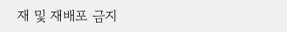재 및 재배포 금지